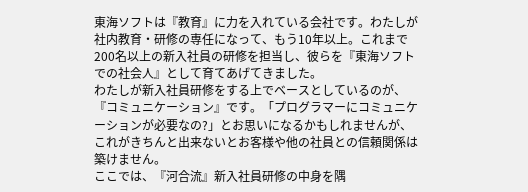東海ソフトは『教育』に力を入れている会社です。わたしが社内教育・研修の専任になって、もう10年以上。これまで200名以上の新入社員の研修を担当し、彼らを『東海ソフトでの社会人』として育てあげてきました。
わたしが新入社員研修をする上でベースとしているのが、『コミュニケーション』です。「プログラマーにコミュニケーションが必要なの?」とお思いになるかもしれませんが、これがきちんと出来ないとお客様や他の社員との信頼関係は築けません。
ここでは、『河合流』新入社員研修の中身を隅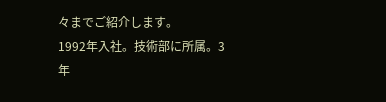々までご紹介します。
1992年入社。技術部に所属。3年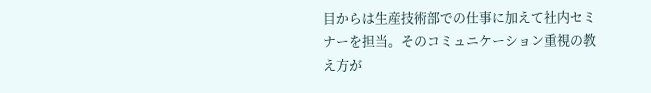目からは生産技術部での仕事に加えて社内セミナーを担当。そのコミュニケーション重視の教え方が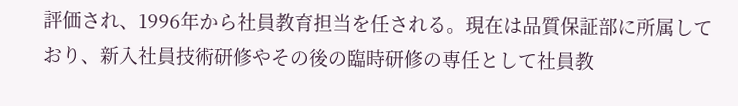評価され、1996年から社員教育担当を任される。現在は品質保証部に所属しており、新入社員技術研修やその後の臨時研修の専任として社員教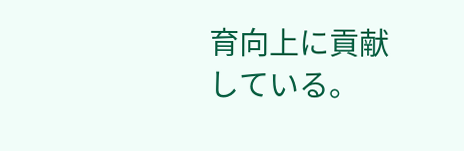育向上に貢献している。